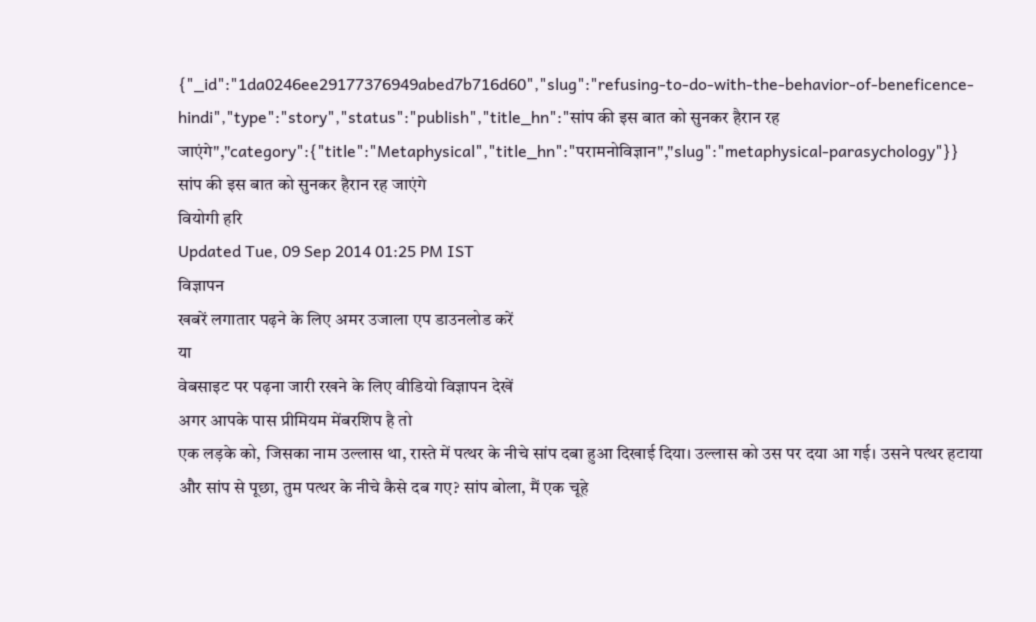{"_id":"1da0246ee29177376949abed7b716d60","slug":"refusing-to-do-with-the-behavior-of-beneficence-hindi","type":"story","status":"publish","title_hn":"सांप की इस बात को सुनकर हैरान रह जाएंगे","category":{"title":"Metaphysical","title_hn":"परामनोविज्ञान","slug":"metaphysical-parasychology"}}
सांप की इस बात को सुनकर हैरान रह जाएंगे
वियोगी हरि
Updated Tue, 09 Sep 2014 01:25 PM IST
विज्ञापन
खबरें लगातार पढ़ने के लिए अमर उजाला एप डाउनलोड करें
या
वेबसाइट पर पढ़ना जारी रखने के लिए वीडियो विज्ञापन देखें
अगर आपके पास प्रीमियम मेंबरशिप है तो
एक लड़के को, जिसका नाम उल्लास था, रास्ते में पत्थर के नीचे सांप दबा हुआ दिखाई दिया। उल्लास को उस पर दया आ गई। उसने पत्थर हटाया और सांप से पूछा, तुम पत्थर के नीचे कैसे दब गए? सांप बोला, मैं एक चूहे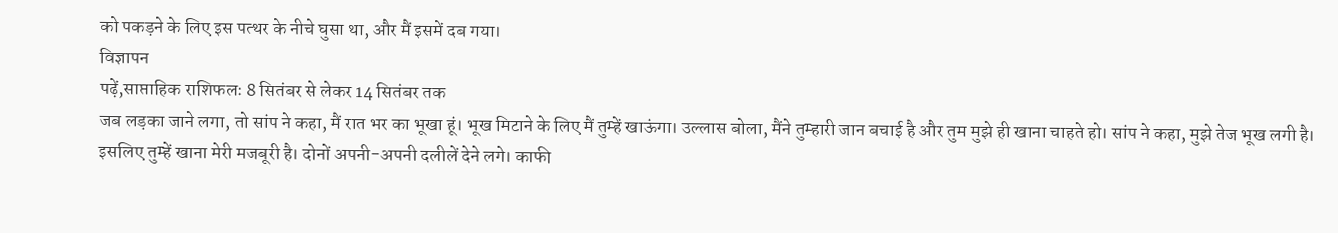को पकड़ने के लिए इस पत्थर के नीचे घुसा था, और मैं इसमें दब गया।
विज्ञापन
पढ़ें,साप्ताहिक राशिफलः 8 सितंबर से लेकर 14 सितंबर तक
जब लड़का जाने लगा, तो सांप ने कहा, मैं रात भर का भूखा हूं। भूख मिटाने के लिए मैं तुम्हें खाऊंगा। उल्लास बोला, मैंने तुम्हारी जान बचाई है और तुम मुझे ही खाना चाहते हो। सांप ने कहा, मुझे तेज भूख लगी है। इसलिए तुम्हें खाना मेरी मजबूरी है। दोनों अपनी-अपनी दलीलें देने लगे। काफी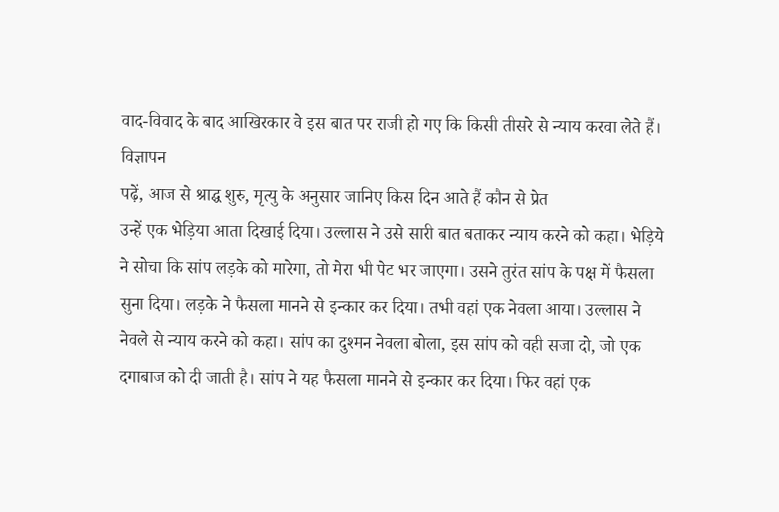वाद-विवाद के बाद आखिरकार वे इस बात पर राजी हो गए कि किसी तीसरे से न्याय करवा लेते हैं।
विज्ञापन
पढ़ें, आज से श्राद्घ शुरु, मृत्यु के अनुसार जानिए किस दिन आते हैं कौन से प्रेत
उन्हें एक भेड़िया आता दिखाई दिया। उल्लास ने उसे सारी बात बताकर न्याय करने को कहा। भेड़िये ने सोचा कि सांप लड़के को मारेगा, तो मेरा भी पेट भर जाएगा। उसने तुरंत सांप के पक्ष में फैसला सुना दिया। लड़के ने फैसला मानने से इन्कार कर दिया। तभी वहां एक नेवला आया। उल्लास ने नेवले से न्याय करने को कहा। सांप का दुश्मन नेवला बोला, इस सांप को वही सजा दो, जो एक दगाबाज को दी जाती है। सांप ने यह फैसला मानने से इन्कार कर दिया। फिर वहां एक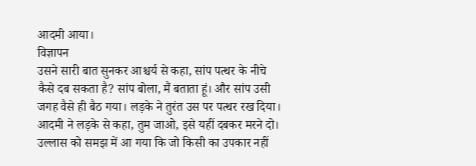आदमी आया।
विज्ञापन
उसने सारी बात सुनकर आश्चर्य से कहा, सांप पत्थर के नीचे कैसे दब सकता है? सांप बोला, मैं बताता हूं। और सांप उसी जगह वैसे ही बैठ गया। लड़के ने तुरंत उस पर पत्थर रख दिया। आदमी ने लड़के से कहा, तुम जाओ, इसे यहीं दबकर मरने दो। उल्लास को समझ में आ गया कि जो किसी का उपकार नहीं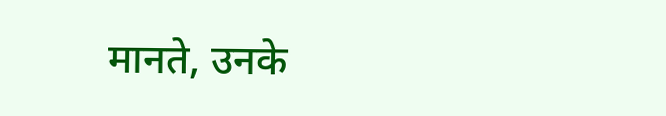मानते, उनके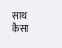साथ कैसा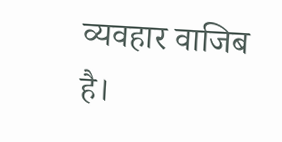व्यवहार वाजिब है।